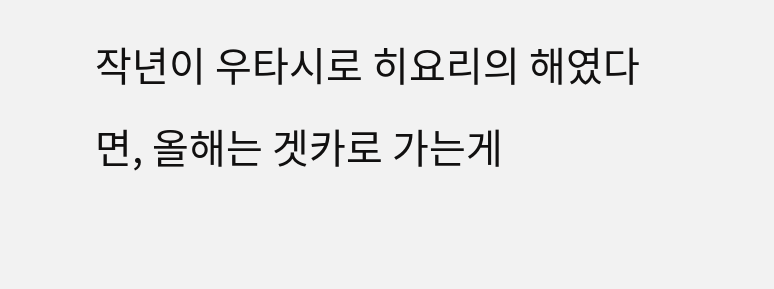작년이 우타시로 히요리의 해였다면, 올해는 겟카로 가는게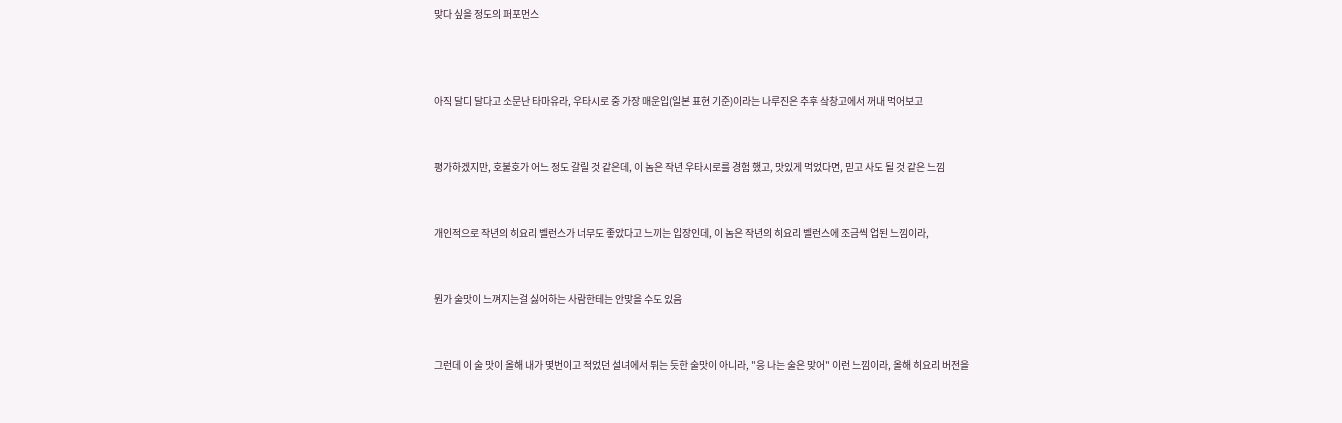맞다 싶을 정도의 퍼포먼스



아직 달디 달다고 소문난 타마유라, 우타시로 중 가장 매운입(일본 표현 기준)이라는 나루진은 추후 샄창고에서 꺼내 먹어보고


평가하겠지만, 호불호가 어느 정도 갈릴 것 같은데, 이 놈은 작년 우타시로를 경험 했고, 맛있게 먹었다면, 믿고 사도 될 것 같은 느낌


개인적으로 작년의 히요리 벨런스가 너무도 좋았다고 느끼는 입장인데, 이 놈은 작년의 히요리 벨런스에 조금씩 업된 느낌이라,


뭔가 술맛이 느껴지는걸 싫어하는 사람한테는 안맞을 수도 있음


그런데 이 술 맛이 올해 내가 몇번이고 적었던 설녀에서 튀는 듯한 술맛이 아니라, "응 나는 술은 맞어" 이런 느낌이라, 올해 히요리 버전을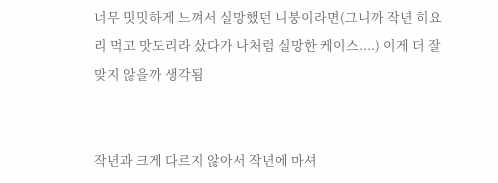너무 밋밋하게 느껴서 실망했던 니붕이라면(그니까 작년 히요리 먹고 맛도리라 샀다가 나처럼 실망한 케이스....) 이게 더 잘 맞지 않을까 생각됨


작년과 크게 다르지 않아서 작년에 마셔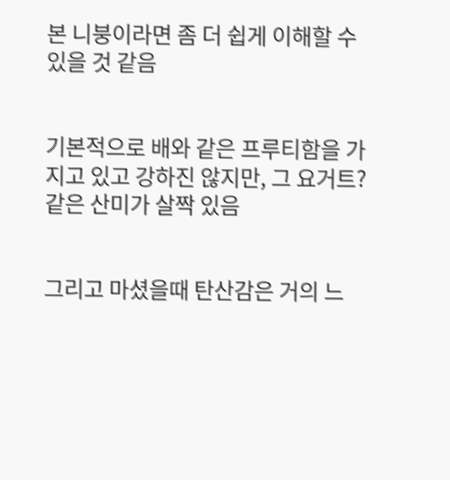본 니붕이라면 좀 더 쉽게 이해할 수 있을 것 같음


기본적으로 배와 같은 프루티함을 가지고 있고 강하진 않지만, 그 요거트? 같은 산미가 살짝 있음


그리고 마셨을때 탄산감은 거의 느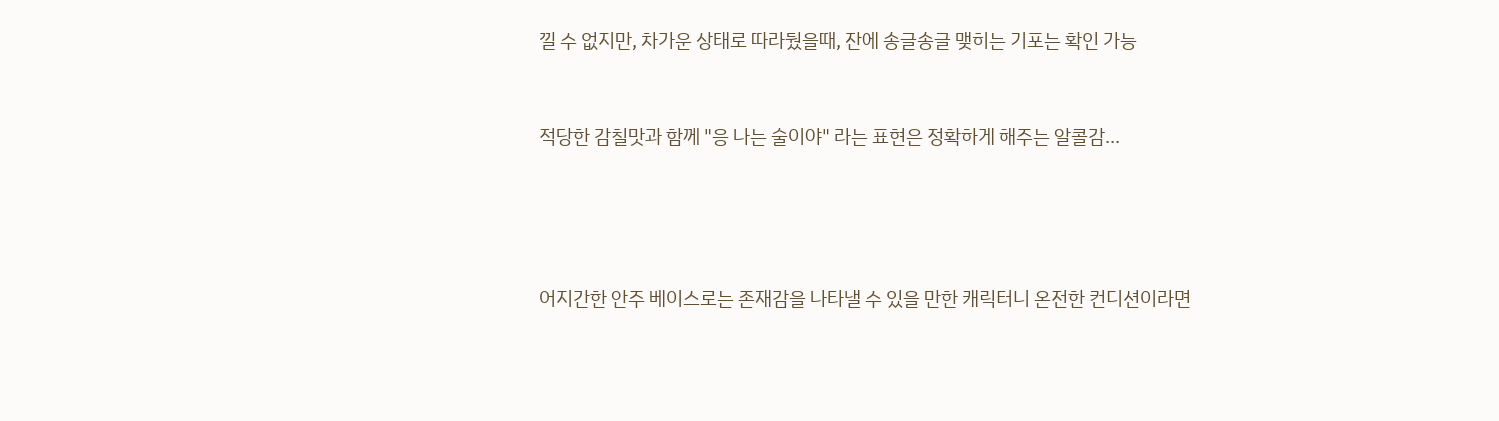낄 수 없지만, 차가운 상태로 따라뒀을때, 잔에 송글송글 맺히는 기포는 확인 가능


적당한 감칠맛과 함께 "응 나는 술이야" 라는 표현은 정확하게 해주는 알콜감...




어지간한 안주 베이스로는 존재감을 나타낼 수 있을 만한 캐릭터니 온전한 컨디션이라면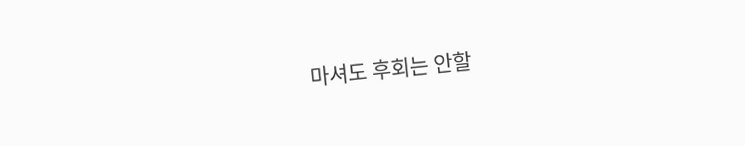마셔도 후회는 안할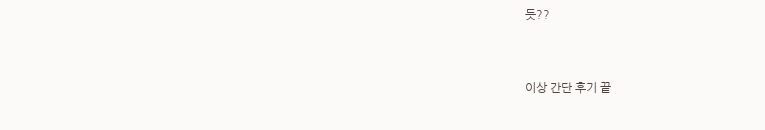듯??


이상 간단 후기 끝